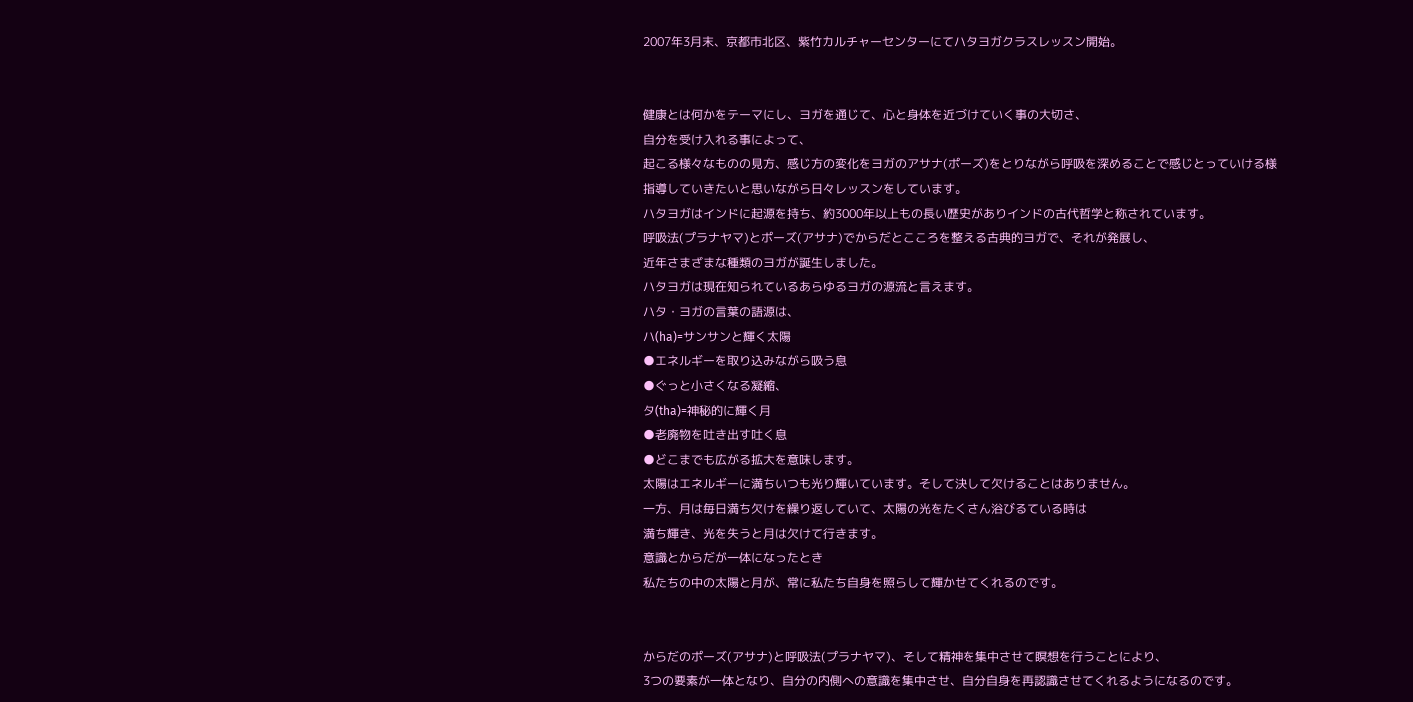2007年3月末、京都市北区、紫竹カルチャーセンターにてハタヨガクラスレッスン開始。


健康とは何かをテーマにし、ヨガを通じて、心と身体を近づけていく事の大切さ、
自分を受け入れる事によって、
起こる様々なものの見方、感じ方の変化をヨガのアサナ(ポーズ)をとりながら呼吸を深めることで感じとっていける様
指導していきたいと思いながら日々レッスンをしています。
ハタヨガはインドに起源を持ち、約3000年以上もの長い歴史がありインドの古代哲学と称されています。
呼吸法(プラナヤマ)とポーズ(アサナ)でからだとこころを整える古典的ヨガで、それが発展し、
近年さまざまな種類のヨガが誕生しました。
ハタヨガは現在知られているあらゆるヨガの源流と言えます。
ハタ・ヨガの言葉の語源は、
ハ(ha)=サンサンと輝く太陽
●エネルギーを取り込みながら吸う息
●ぐっと小さくなる凝縮、
タ(tha)=神秘的に輝く月
●老廃物を吐き出す吐く息
●どこまでも広がる拡大を意味します。
太陽はエネルギーに満ちいつも光り輝いています。そして決して欠けることはありません。
一方、月は毎日満ち欠けを繰り返していて、太陽の光をたくさん浴びるている時は
満ち輝き、光を失うと月は欠けて行きます。
意識とからだが一体になったとき
私たちの中の太陽と月が、常に私たち自身を照らして輝かせてくれるのです。


からだのポーズ(アサナ)と呼吸法(プラナヤマ)、そして精神を集中させて瞑想を行うことにより、
3つの要素が一体となり、自分の内側への意識を集中させ、自分自身を再認識させてくれるようになるのです。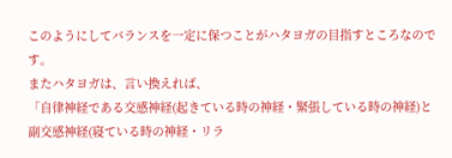このようにしてバランスを一定に保つことがハタヨガの目指すところなのです。
またハタヨガは、言い換えれば、
「自律神経である交感神経(起きている時の神経・緊張している時の神経)と
副交感神経(寝ている時の神経・リラ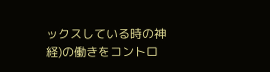ックスしている時の神経)の働きをコントロ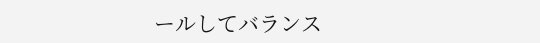ールしてバランス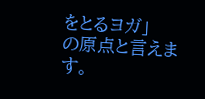をとるヨガ」
の原点と言えます。